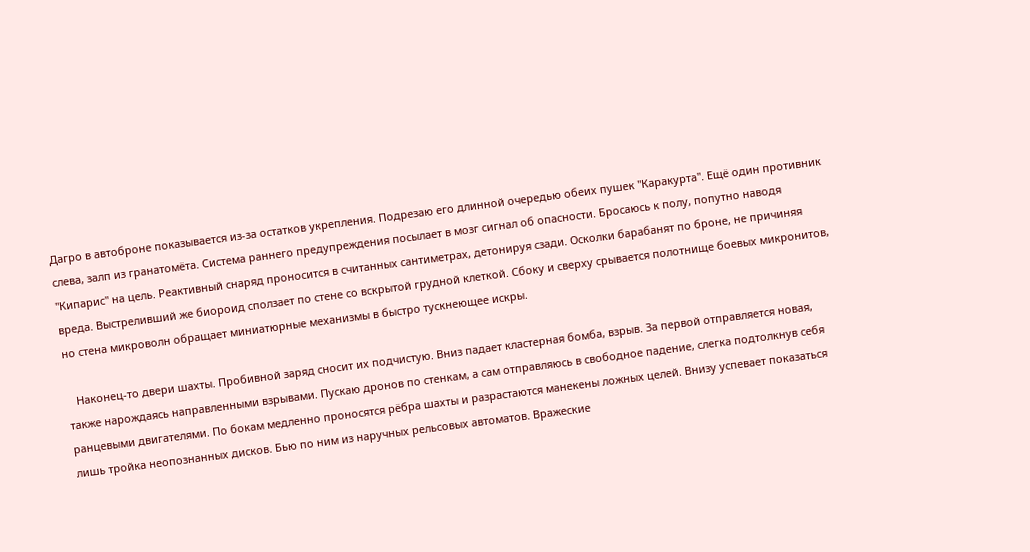Дагро в автоброне показывается из-за остатков укрепления. Подрезаю его длинной очередью обеих пушек "Каракурта". Ещё один противник слева, залп из гранатомёта. Система раннего предупреждения посылает в мозг сигнал об опасности. Бросаюсь к полу, попутно наводя "Кипарис" на цель. Реактивный снаряд проносится в считанных сантиметрах, детонируя сзади. Осколки барабанят по броне, не причиняя вреда. Выстреливший же биороид сползает по стене со вскрытой грудной клеткой. Сбоку и сверху срывается полотнище боевых микронитов, но стена микроволн обращает миниатюрные механизмы в быстро тускнеющее искры.

   Наконец-то двери шахты. Пробивной заряд сносит их подчистую. Вниз падает кластерная бомба, взрыв. За первой отправляется новая, также нарождаясь направленными взрывами. Пускаю дронов по стенкам, а сам отправляюсь в свободное падение, слегка подтолкнув себя ранцевыми двигателями. По бокам медленно проносятся рёбра шахты и разрастаются манекены ложных целей. Внизу успевает показаться лишь тройка неопознанных дисков. Бью по ним из наручных рельсовых автоматов. Вражеские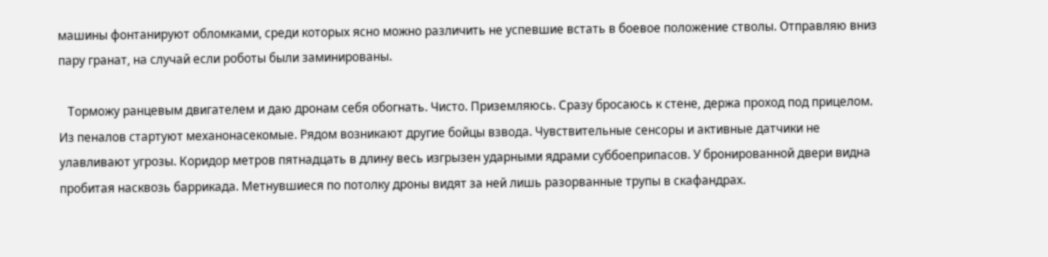машины фонтанируют обломками, среди которых ясно можно различить не успевшие встать в боевое положение стволы. Отправляю вниз пару гранат, на случай если роботы были заминированы.

   Торможу ранцевым двигателем и даю дронам себя обогнать. Чисто. Приземляюсь. Сразу бросаюсь к стене, держа проход под прицелом. Из пеналов стартуют механонасекомые. Рядом возникают другие бойцы взвода. Чувствительные сенсоры и активные датчики не улавливают угрозы. Коридор метров пятнадцать в длину весь изгрызен ударными ядрами суббоеприпасов. У бронированной двери видна пробитая насквозь баррикада. Метнувшиеся по потолку дроны видят за ней лишь разорванные трупы в скафандрах.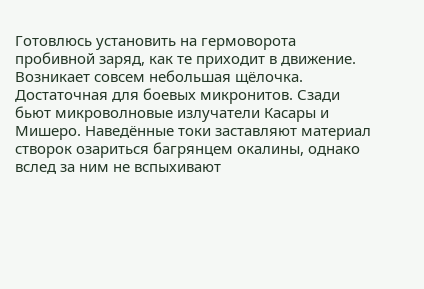Готовлюсь установить на гермоворота пробивной заряд, как те приходит в движение. Возникает совсем небольшая щёлочка. Достаточная для боевых микронитов. Сзади бьют микроволновые излучатели Касары и Мишеро. Наведённые токи заставляют материал створок озариться багрянцем окалины, однако вслед за ним не вспыхивают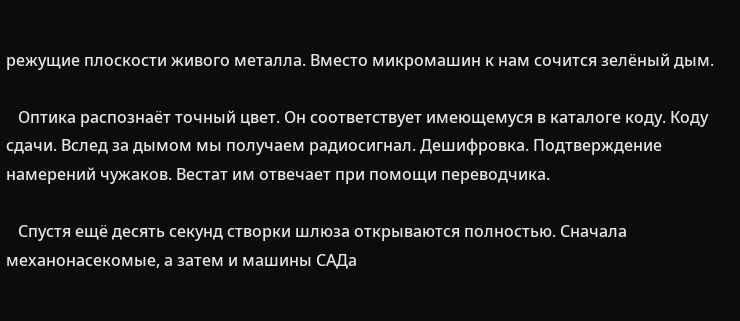режущие плоскости живого металла. Вместо микромашин к нам сочится зелёный дым.

   Оптика распознаёт точный цвет. Он соответствует имеющемуся в каталоге коду. Коду сдачи. Вслед за дымом мы получаем радиосигнал. Дешифровка. Подтверждение намерений чужаков. Вестат им отвечает при помощи переводчика.

   Спустя ещё десять секунд створки шлюза открываются полностью. Сначала механонасекомые, а затем и машины САДа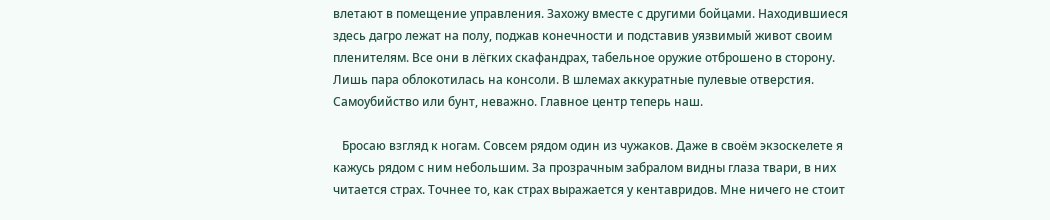влетают в помещение управления. Захожу вместе с другими бойцами. Находившиеся здесь дагро лежат на полу, поджав конечности и подставив уязвимый живот своим пленителям. Все они в лёгких скафандрах, табельное оружие отброшено в сторону. Лишь пара облокотилась на консоли. В шлемах аккуратные пулевые отверстия. Самоубийство или бунт, неважно. Главное центр теперь наш.

   Бросаю взгляд к ногам. Совсем рядом один из чужаков. Даже в своём экзоскелете я кажусь рядом с ним небольшим. За прозрачным забралом видны глаза твари, в них читается страх. Точнее то, как страх выражается у кентавридов. Мне ничего не стоит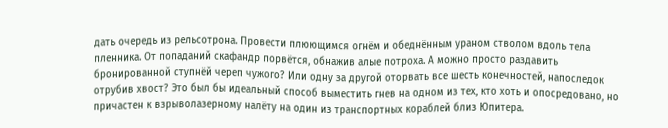дать очередь из рельсотрона. Провести плюющимся огнём и обеднённым ураном стволом вдоль тела пленника. От попаданий скафандр порвётся, обнажив алые потроха. А можно просто раздавить бронированной ступнёй череп чужого? Или одну за другой оторвать все шесть конечностей, напоследок отрубив хвост? Это был бы идеальный способ выместить гнев на одном из тех, кто хоть и опосредовано, но причастен к взрыволазерному налёту на один из транспортных кораблей близ Юпитера.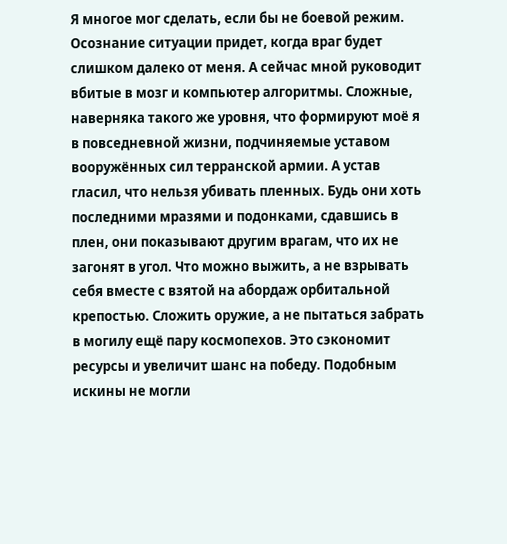Я многое мог сделать, если бы не боевой режим. Осознание ситуации придет, когда враг будет слишком далеко от меня. А сейчас мной руководит вбитые в мозг и компьютер алгоритмы. Сложные, наверняка такого же уровня, что формируют моё я в повседневной жизни, подчиняемые уставом вооружённых сил терранской армии. А устав гласил, что нельзя убивать пленных. Будь они хоть последними мразями и подонками, сдавшись в плен, они показывают другим врагам, что их не загонят в угол. Что можно выжить, а не взрывать себя вместе с взятой на абордаж орбитальной крепостью. Сложить оружие, а не пытаться забрать в могилу ещё пару космопехов. Это сэкономит ресурсы и увеличит шанс на победу. Подобным искины не могли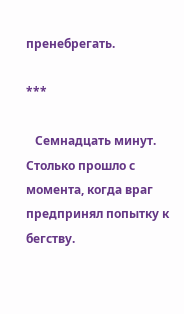пренебрегать.

***

   Семнадцать минут. Столько прошло с момента, когда враг предпринял попытку к бегству.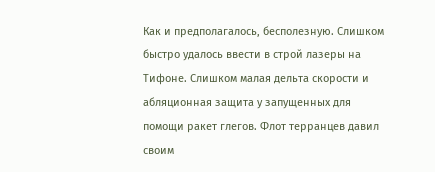Как и предполагалось, бесполезную. Слишком быстро удалось ввести в строй лазеры на Тифоне. Слишком малая дельта скорости и абляционная защита у запущенных для помощи ракет глегов. Флот терранцев давил своим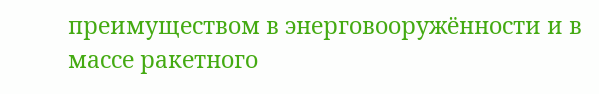преимуществом в энерговооружённости и в массе ракетного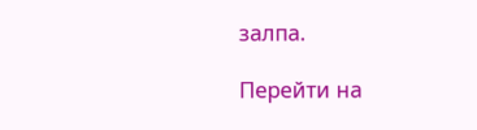залпа.

Перейти на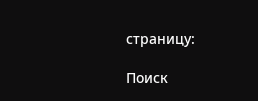страницу:

Поиск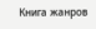Книга жанров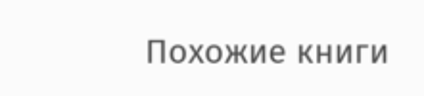Похожие книги